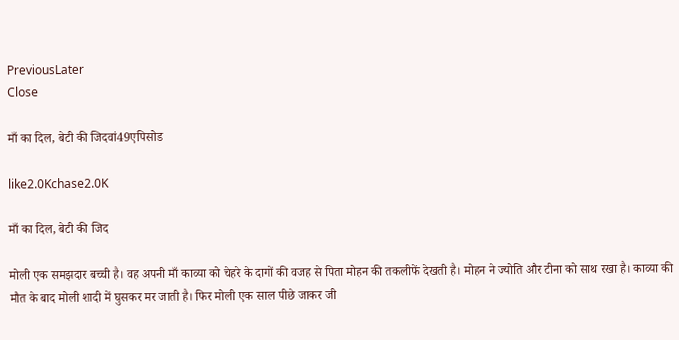PreviousLater
Close

माँ का दिल, बेटी की जिदवां49एपिसोड

like2.0Kchase2.0K

माँ का दिल, बेटी की जिद

मोली एक समझदार बच्ची है। वह अपनी माँ काव्या को चेहरे के दागों की वजह से पिता मोहन की तकलीफें देखती है। मोहन ने ज्योति और टीना को साथ रखा है। काव्या की मौत के बाद मोली शादी में घुसकर मर जाती है। फिर मोली एक साल पीछे जाकर जी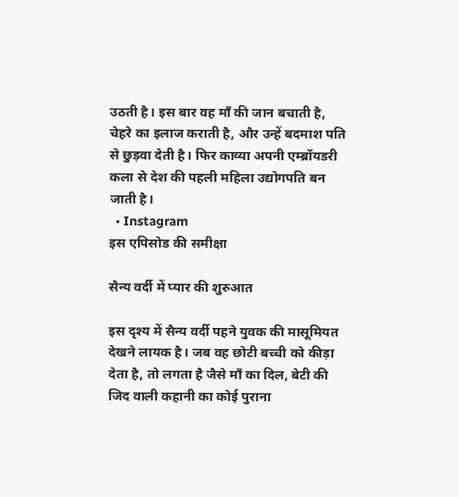उठती है। इस बार वह माँ की जान बचाती है, चेहरे का इलाज कराती है, और उन्हें बदमाश पति से छुड़वा देती है। फिर काव्या अपनी एम्ब्रॉयडरी कला से देश की पहली महिला उद्योगपति बन जाती है।
  • Instagram
इस एपिसोड की समीक्षा

सैन्य वर्दी में प्यार की शुरुआत

इस दृश्य में सैन्य वर्दी पहने युवक की मासूमियत देखने लायक है। जब वह छोटी बच्ची को कीड़ा देता है, तो लगता है जैसे माँ का दिल, बेटी की जिद वाली कहानी का कोई पुराना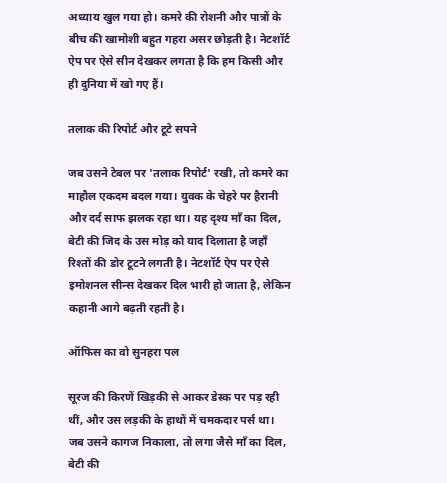अध्याय खुल गया हो। कमरे की रोशनी और पात्रों के बीच की खामोशी बहुत गहरा असर छोड़ती है। नेटशॉर्ट ऐप पर ऐसे सीन देखकर लगता है कि हम किसी और ही दुनिया में खो गए हैं।

तलाक की रिपोर्ट और टूटे सपने

जब उसने टेबल पर 'तलाक रिपोर्ट' रखी, तो कमरे का माहौल एकदम बदल गया। युवक के चेहरे पर हैरानी और दर्द साफ झलक रहा था। यह दृश्य माँ का दिल, बेटी की जिद के उस मोड़ को याद दिलाता है जहाँ रिश्तों की डोर टूटने लगती है। नेटशॉर्ट ऐप पर ऐसे इमोशनल सीन्स देखकर दिल भारी हो जाता है, लेकिन कहानी आगे बढ़ती रहती है।

ऑफिस का वो सुनहरा पल

सूरज की किरणें खिड़की से आकर डेस्क पर पड़ रही थीं, और उस लड़की के हाथों में चमकदार पर्स था। जब उसने कागज निकाला, तो लगा जैसे माँ का दिल, बेटी की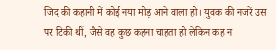जिद की कहानी में कोई नया मोड़ आने वाला हो। युवक की नजरें उस पर टिकी थीं, जैसे वह कुछ कहना चाहता हो लेकिन कह न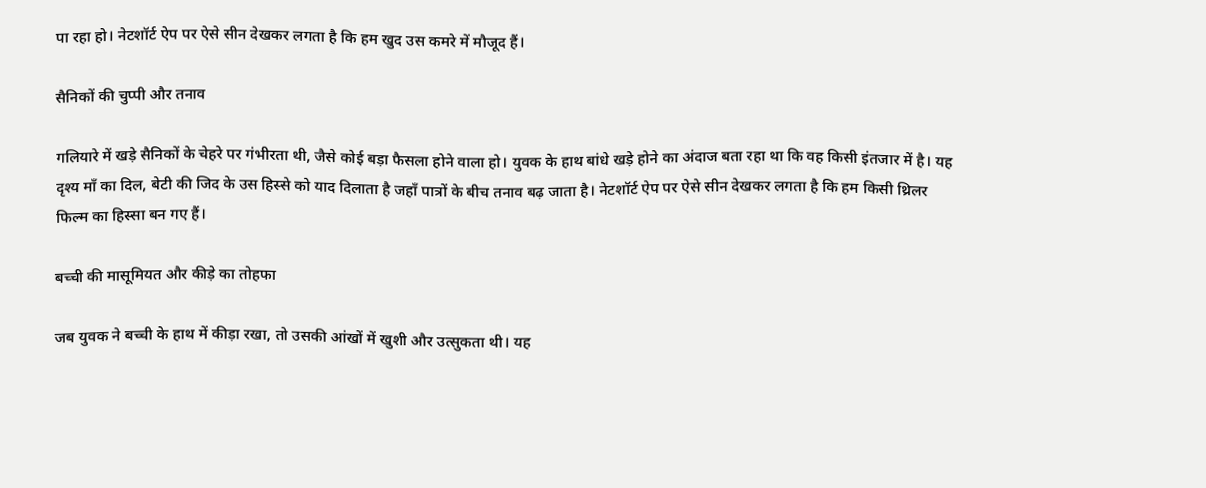पा रहा हो। नेटशॉर्ट ऐप पर ऐसे सीन देखकर लगता है कि हम खुद उस कमरे में मौजूद हैं।

सैनिकों की चुप्पी और तनाव

गलियारे में खड़े सैनिकों के चेहरे पर गंभीरता थी, जैसे कोई बड़ा फैसला होने वाला हो। युवक के हाथ बांधे खड़े होने का अंदाज बता रहा था कि वह किसी इंतजार में है। यह दृश्य माँ का दिल, बेटी की जिद के उस हिस्से को याद दिलाता है जहाँ पात्रों के बीच तनाव बढ़ जाता है। नेटशॉर्ट ऐप पर ऐसे सीन देखकर लगता है कि हम किसी थ्रिलर फिल्म का हिस्सा बन गए हैं।

बच्ची की मासूमियत और कीड़े का तोहफा

जब युवक ने बच्ची के हाथ में कीड़ा रखा, तो उसकी आंखों में खुशी और उत्सुकता थी। यह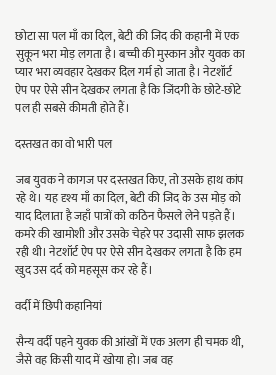छोटा सा पल माँ का दिल, बेटी की जिद की कहानी में एक सुकून भरा मोड़ लगता है। बच्ची की मुस्कान और युवक का प्यार भरा व्यवहार देखकर दिल गर्म हो जाता है। नेटशॉर्ट ऐप पर ऐसे सीन देखकर लगता है कि जिंदगी के छोटे-छोटे पल ही सबसे कीमती होते हैं।

दस्तखत का वो भारी पल

जब युवक ने कागज पर दस्तखत किए, तो उसके हाथ कांप रहे थे। यह दृश्य माँ का दिल, बेटी की जिद के उस मोड़ को याद दिलाता है जहाँ पात्रों को कठिन फैसले लेने पड़ते हैं। कमरे की खामोशी और उसके चेहरे पर उदासी साफ झलक रही थी। नेटशॉर्ट ऐप पर ऐसे सीन देखकर लगता है कि हम खुद उस दर्द को महसूस कर रहे हैं।

वर्दी में छिपी कहानियां

सैन्य वर्दी पहने युवक की आंखों में एक अलग ही चमक थी, जैसे वह किसी याद में खोया हो। जब वह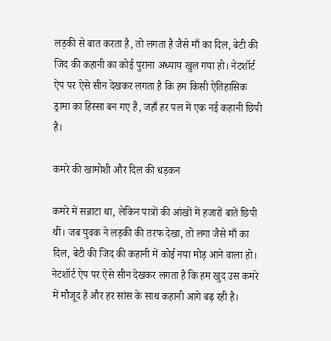लड़की से बात करता है, तो लगता है जैसे माँ का दिल, बेटी की जिद की कहानी का कोई पुराना अध्याय खुल गया हो। नेटशॉर्ट ऐप पर ऐसे सीन देखकर लगता है कि हम किसी ऐतिहासिक ड्रामा का हिस्सा बन गए हैं, जहाँ हर पल में एक नई कहानी छिपी है।

कमरे की खामोशी और दिल की धड़कन

कमरे में सन्नाटा था, लेकिन पात्रों की आंखों में हजारों बातें छिपी थीं। जब युवक ने लड़की की तरफ देखा, तो लगा जैसे माँ का दिल, बेटी की जिद की कहानी में कोई नया मोड़ आने वाला हो। नेटशॉर्ट ऐप पर ऐसे सीन देखकर लगता है कि हम खुद उस कमरे में मौजूद हैं और हर सांस के साथ कहानी आगे बढ़ रही है।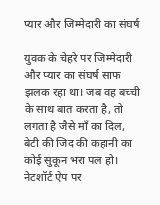प्यार और जिम्मेदारी का संघर्ष

युवक के चेहरे पर जिम्मेदारी और प्यार का संघर्ष साफ झलक रहा था। जब वह बच्ची के साथ बात करता है, तो लगता है जैसे माँ का दिल, बेटी की जिद की कहानी का कोई सुकून भरा पल हो। नेटशॉर्ट ऐप पर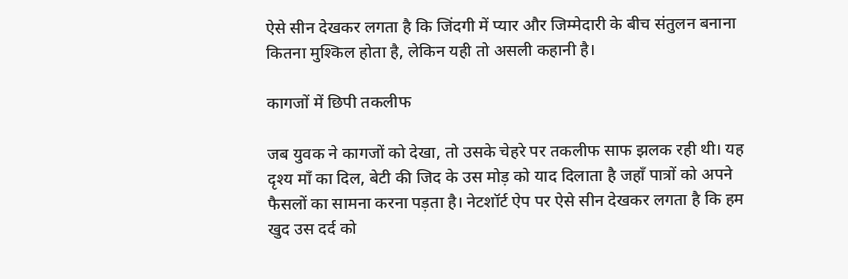ऐसे सीन देखकर लगता है कि जिंदगी में प्यार और जिम्मेदारी के बीच संतुलन बनाना कितना मुश्किल होता है, लेकिन यही तो असली कहानी है।

कागजों में छिपी तकलीफ

जब युवक ने कागजों को देखा, तो उसके चेहरे पर तकलीफ साफ झलक रही थी। यह दृश्य माँ का दिल, बेटी की जिद के उस मोड़ को याद दिलाता है जहाँ पात्रों को अपने फैसलों का सामना करना पड़ता है। नेटशॉर्ट ऐप पर ऐसे सीन देखकर लगता है कि हम खुद उस दर्द को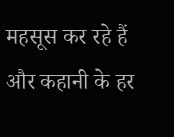महसूस कर रहे हैं और कहानी के हर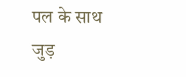पल के साथ जुड़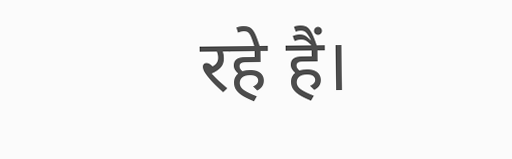रहे हैं।